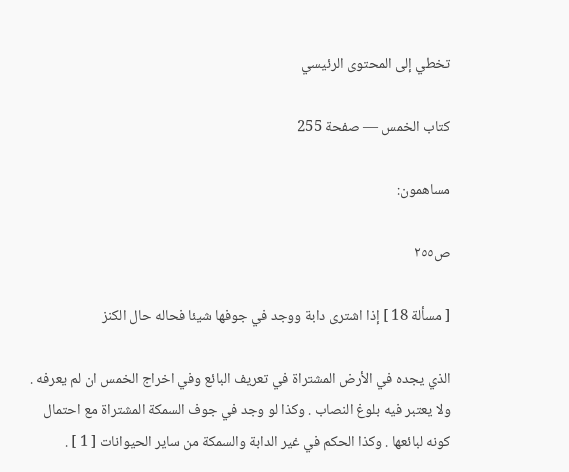تخطي إلى المحتوى الرئيسي

كتاب الخمس — صفحة 255

مساهمون:

ص٢٥٥

[ مسألة 18 ] إذا اشترى دابة ووجد في جوفها شيئا فحاله حال الكنز

الذي يجده في الأرض المشتراة في تعريف البائع وفي اخراج الخمس ان لم يعرفه . ولا يعتبر فيه بلوغ النصاب . وكذا لو وجد في جوف السمكة المشتراة مع احتمال كونه لبائعها . وكذا الحكم في غير الدابة والسمكة من ساير الحيوانات [ 1 ] .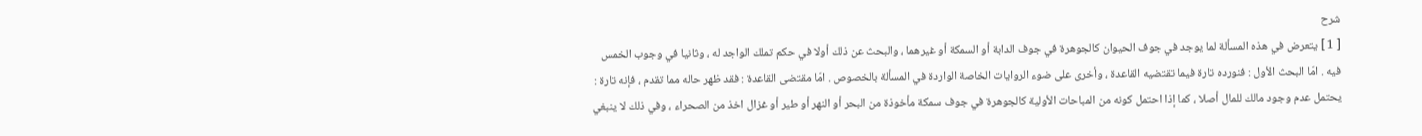شرح
[ 1 ] يتعرض في هذه المسألة لما يوجد في جوف الحيوان كالجوهرة في جوف الدابة أو السمكة أو غيرهما ، والبحث عن ذلك أولا في حكم تملك الواجد له ، وثانيا في وجوب الخمس فيه . امّا البحث الأول : فنورده تارة فيما تقتضيه القاعدة ، وأخرى على ضوء الروايات الخاصة الواردة في المسألة بالخصوص . امّا مقتضى القاعدة : فقد ظهر حاله مما تقدم ، فإنه تارة : يحتمل عدم وجود مالك للمال أصلا ، كما إذا احتمل كونه من المباحات الأولية كالجوهرة في جوف سمكة مأخوذة من البحر أو النهر أو طير أو غزال اخذ من الصحراء ، وفي ذلك لا ينبغي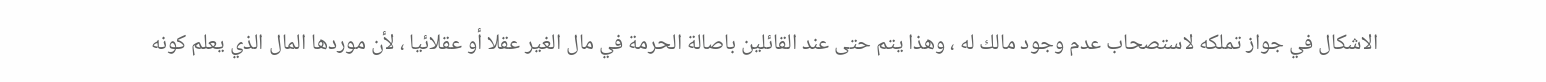الاشكال في جواز تملكه لاستصحاب عدم وجود مالك له ، وهذا يتم حتى عند القائلين باصالة الحرمة في مال الغير عقلا أو عقلائيا ، لأن موردها المال الذي يعلم كونه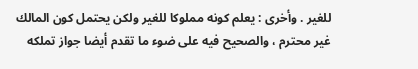للغير . وأخرى : يعلم كونه مملوكا للغير ولكن يحتمل كون المالك غير محترم ، والصحيح فيه على ضوء ما تقدم أيضا جواز تملكه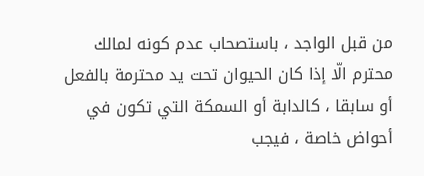من قبل الواجد ، باستصحاب عدم كونه لمالك محترم الّا إذا كان الحيوان تحت يد محترمة بالفعل أو سابقا ، كالدابة أو السمكة التي تكون في أحواض خاصة ، فيجب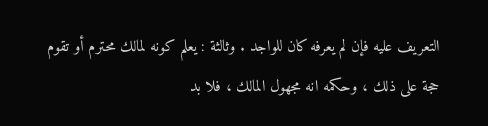التعريف عليه فإن لم يعرفه كان للواجد . وثالثة : يعلم كونه لمالك محترم أو تقوم حجة على ذلك ، وحكمه انه مجهول المالك ، فلا بد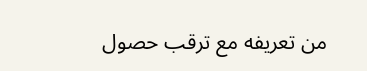من تعريفه مع ترقب حصول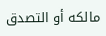مالكه أو التصدق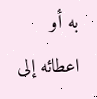به أو اعطائه إلى